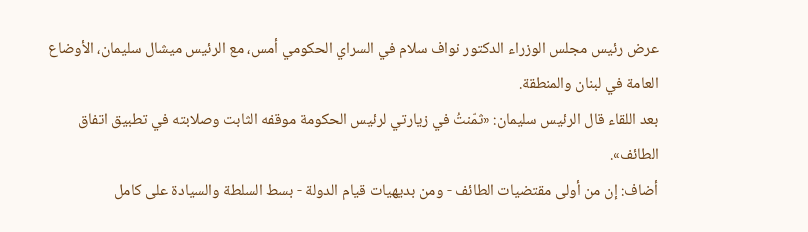عرض رئيس مجلس الوزراء الدكتور نواف سلام في السراي الحكومي أمس، مع الرئيس ميشال سليمان، الأوضاع العامة في لبنان والمنطقة.
بعد اللقاء قال الرئيس سليمان: «ثمّنتُ في زيارتي لرئيس الحكومة موقفه الثابت وصلابته في تطبيق اتفاق الطائف».
أضاف: إن من أولى مقتضيات الطائف - ومن بديهيات قيام الدولة - بسط السلطة والسيادة على كامل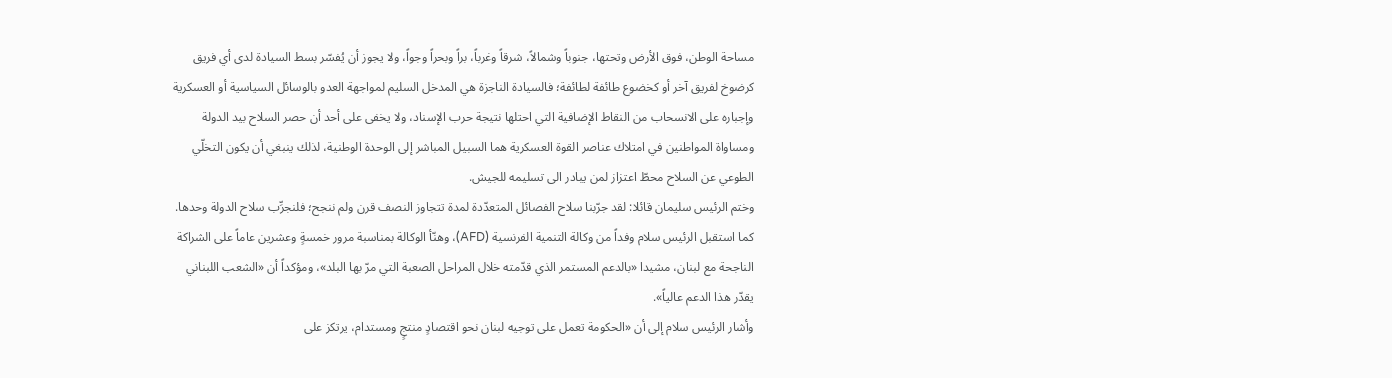مساحة الوطن، فوق الأرض وتحتها، جنوباً وشمالاً، شرقاً وغرباً، براً وبحراً وجواً، ولا يجوز أن يُفسّر بسط السيادة لدى أي فريق كرضوخ لفريق آخر أو كخضوع طائفة لطائفة؛ فالسيادة الناجزة هي المدخل السليم لمواجهة العدو بالوسائل السياسية أو العسكرية وإجباره على الانسحاب من النقاط الإضافية التي احتلها نتيجة حرب الإسناد، ولا يخفى على أحد أن حصر السلاح بيد الدولة ومساواة المواطنين في امتلاك عناصر القوة العسكرية هما السبيل المباشر إلى الوحدة الوطنية، لذلك ينبغي أن يكون التخلّي الطوعي عن السلاح محطّ اعتزاز لمن يبادر الى تسليمه للجيش.
وختم الرئيس سليمان قائلا: لقد جرّبنا سلاح الفصائل المتعدّدة لمدة تتجاوز النصف قرن ولم ننجح؛ فلنجرِّب سلاح الدولة وحدها.
كما استقبل الرئيس سلام وفداً من وكالة التنمية الفرنسية (AFD)، وهنّأ الوكالة بمناسبة مرور خمسةٍ وعشرين عاماً على الشراكة الناجحة مع لبنان، مشيدا «بالدعم المستمر الذي قدّمته خلال المراحل الصعبة التي مرّ بها البلد»، ومؤكداً أن «الشعب اللبناني يقدّر هذا الدعم عالياً».
وأشار الرئيس سلام إلى أن «الحكومة تعمل على توجيه لبنان نحو اقتصادٍ منتجٍ ومستدام، يرتكز على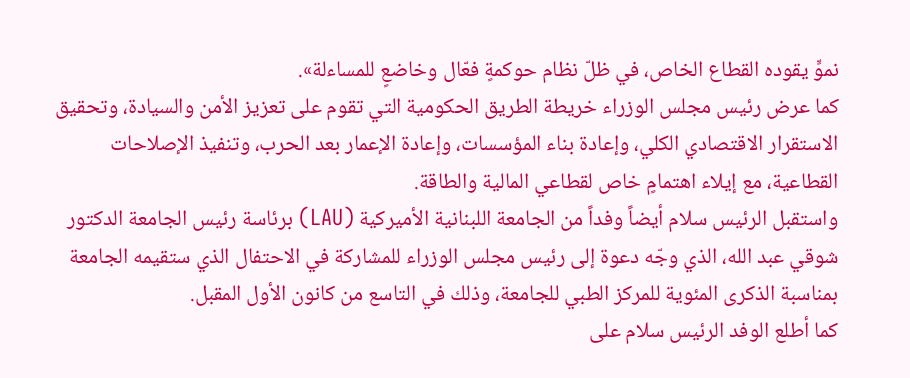نموٍّ يقوده القطاع الخاص، في ظلّ نظام حوكمةٍ فعّال وخاضعٍ للمساءلة».
كما عرض رئيس مجلس الوزراء خريطة الطريق الحكومية التي تقوم على تعزيز الأمن والسيادة، وتحقيق الاستقرار الاقتصادي الكلي، وإعادة بناء المؤسسات، وإعادة الإعمار بعد الحرب، وتنفيذ الإصلاحات القطاعية، مع إيلاء اهتمامٍ خاص لقطاعي المالية والطاقة.
واستقبل الرئيس سلام أيضاً وفداً من الجامعة اللبنانية الأميركية (LAU) برئاسة رئيس الجامعة الدكتور شوقي عبد الله، الذي وجّه دعوة إلى رئيس مجلس الوزراء للمشاركة في الاحتفال الذي ستقيمه الجامعة بمناسبة الذكرى المئوية للمركز الطبي للجامعة، وذلك في التاسع من كانون الأول المقبل.
كما أطلع الوفد الرئيس سلام على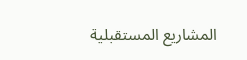المشاريع المستقبلية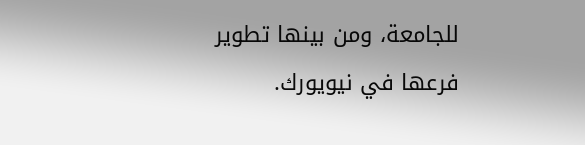للجامعة، ومن بينها تطوير فرعها في نيويورك.